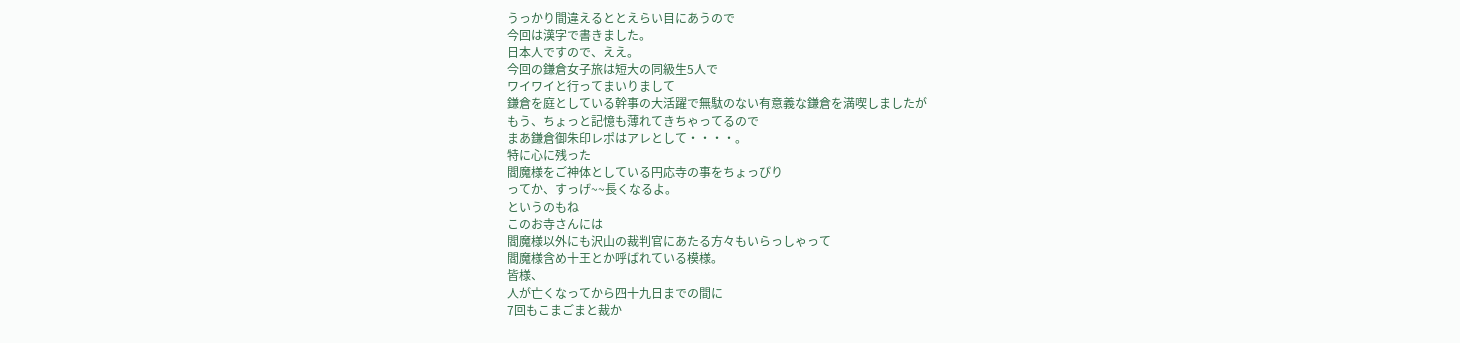うっかり間違えるととえらい目にあうので
今回は漢字で書きました。
日本人ですので、ええ。
今回の鎌倉女子旅は短大の同級生5人で
ワイワイと行ってまいりまして
鎌倉を庭としている幹事の大活躍で無駄のない有意義な鎌倉を満喫しましたが
もう、ちょっと記憶も薄れてきちゃってるので
まあ鎌倉御朱印レポはアレとして・・・・。
特に心に残った
閻魔様をご神体としている円応寺の事をちょっぴり
ってか、すっげ~~長くなるよ。
というのもね
このお寺さんには
閻魔様以外にも沢山の裁判官にあたる方々もいらっしゃって
閻魔様含め十王とか呼ばれている模様。
皆様、
人が亡くなってから四十九日までの間に
7回もこまごまと裁か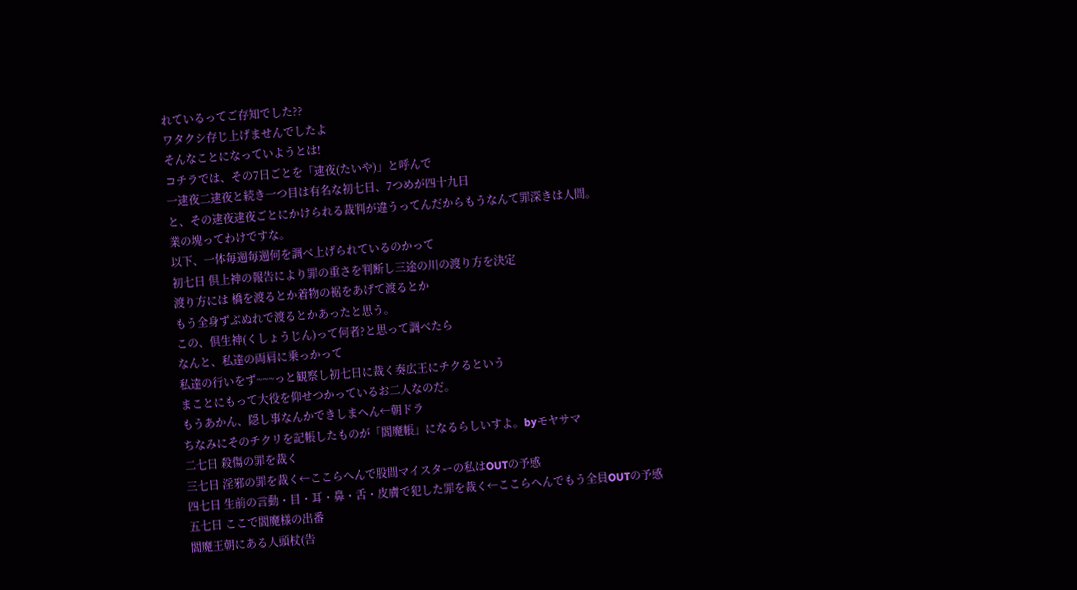れているってご存知でした??
ワタクシ存じ上げませんでしたよ
そんなことになっていようとは!
コチラでは、その7日ごとを「逮夜(たいや)」と呼んで
一逮夜二逮夜と続き一つ目は有名な初七日、7つめが四十九日
と、その逮夜逮夜ごとにかけられる裁判が違うってんだからもうなんて罪深きは人間。
業の塊ってわけですな。
以下、一体毎週毎週何を調べ上げられているのかって
初七日 倶上神の報告により罪の重さを判断し三途の川の渡り方を決定
渡り方には 橋を渡るとか着物の裾をあげて渡るとか
もう全身ずぶぬれで渡るとかあったと思う。
この、倶生神(くしょうじん)って何者?と思って調べたら
なんと、私達の両肩に乗っかって
私達の行いをず~~~っと観察し初七日に裁く奏広王にチクるという
まことにもって大役を仰せつかっているお二人なのだ。
もうあかん、隠し事なんかできしまへん←朝ドラ
ちなみにそのチクリを記帳したものが「閻魔帳」になるらしいすよ。byモヤサマ
二七日 殺傷の罪を裁く
三七日 淫邪の罪を裁く←ここらへんで股間マイスターの私はOUTの予感
四七日 生前の言動・目・耳・鼻・舌・皮膚で犯した罪を裁く←ここらへんでもう全員OUTの予感
五七日 ここで閻魔様の出番
閻魔王朝にある人頭杖(告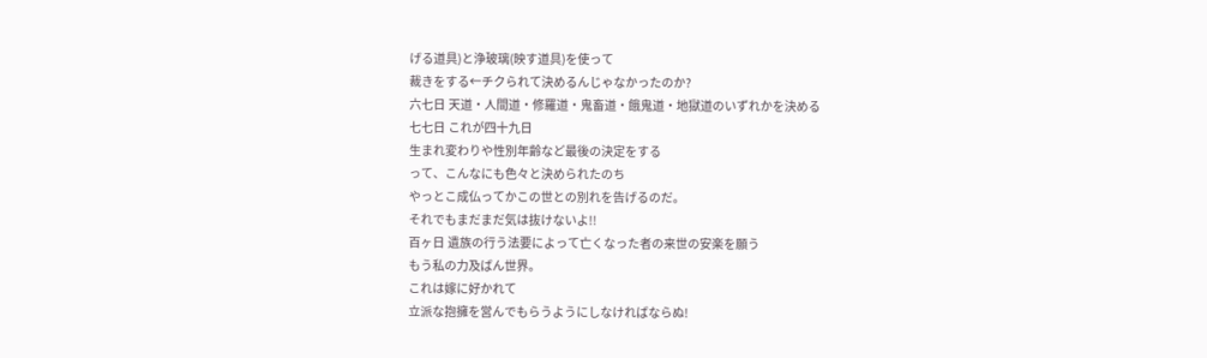げる道具)と浄玻璃(映す道具)を使って
裁きをする←チクられて決めるんじゃなかったのか?
六七日 天道・人間道・修羅道・鬼畜道・餓鬼道・地獄道のいずれかを決める
七七日 これが四十九日
生まれ変わりや性別年齢など最後の決定をする
って、こんなにも色々と決められたのち
やっとこ成仏ってかこの世との別れを告げるのだ。
それでもまだまだ気は抜けないよ!!
百ヶ日 遺族の行う法要によって亡くなった者の来世の安楽を願う
もう私の力及ばん世界。
これは嫁に好かれて
立派な抱擁を営んでもらうようにしなければならぬ!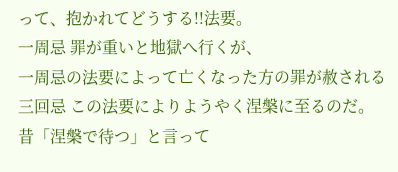って、抱かれてどうする!!法要。
一周忌 罪が重いと地獄へ行くが、
一周忌の法要によって亡くなった方の罪が赦される
三回忌 この法要によりようやく涅槃に至るのだ。
昔「涅槃で待つ」と言って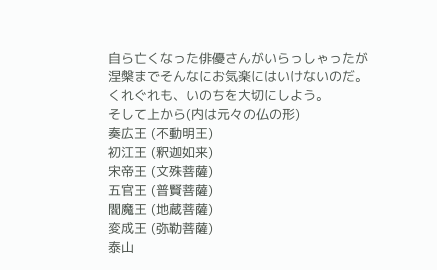自ら亡くなった俳優さんがいらっしゃったが
涅槃までそんなにお気楽にはいけないのだ。
くれぐれも、いのちを大切にしよう。
そして上から(内は元々の仏の形)
奏広王 (不動明王)
初江王 (釈迦如来)
宋帝王 (文殊菩薩)
五官王 (普賢菩薩)
閻魔王 (地蔵菩薩)
変成王 (弥勒菩薩)
泰山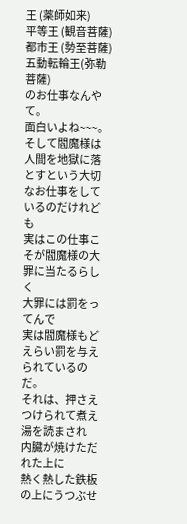王 (薬師如来)
平等王 (観音菩薩)
都市王 (勢至菩薩)
五動転輪王(弥勒菩薩)
のお仕事なんやて。
面白いよね~~~。
そして閻魔様は
人間を地獄に落とすという大切なお仕事をしているのだけれども
実はこの仕事こそが閻魔様の大罪に当たるらしく
大罪には罰をってんで
実は閻魔様もどえらい罰を与えられているのだ。
それは、押さえつけられて煮え湯を読まされ
内臓が焼けただれた上に
熱く熱した鉄板の上にうつぶせ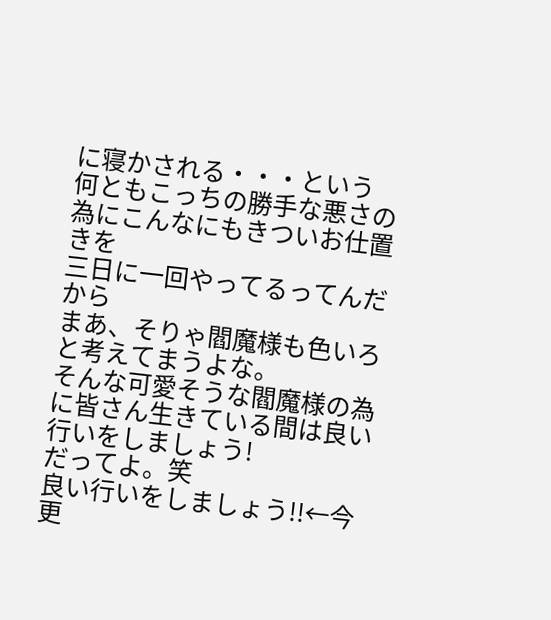に寝かされる・・・という
何ともこっちの勝手な悪さの為にこんなにもきついお仕置きを
三日に一回やってるってんだから
まあ、そりゃ閻魔様も色いろと考えてまうよな。
そんな可愛そうな閻魔様の為に皆さん生きている間は良い行いをしましょう!
だってよ。笑
良い行いをしましょう!!←今更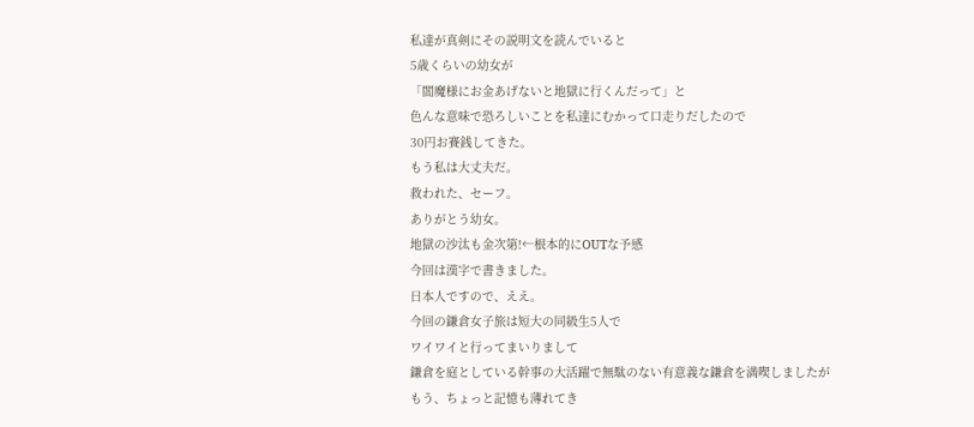私達が真剣にその説明文を読んでいると
5歳くらいの幼女が
「閻魔様にお金あげないと地獄に行くんだって」と
色んな意味で恐ろしいことを私達にむかって口走りだしたので
30円お賽銭してきた。
もう私は大丈夫だ。
救われた、セーフ。
ありがとう幼女。
地獄の沙汰も金次第!←根本的にOUTな予感
今回は漢字で書きました。
日本人ですので、ええ。
今回の鎌倉女子旅は短大の同級生5人で
ワイワイと行ってまいりまして
鎌倉を庭としている幹事の大活躍で無駄のない有意義な鎌倉を満喫しましたが
もう、ちょっと記憶も薄れてき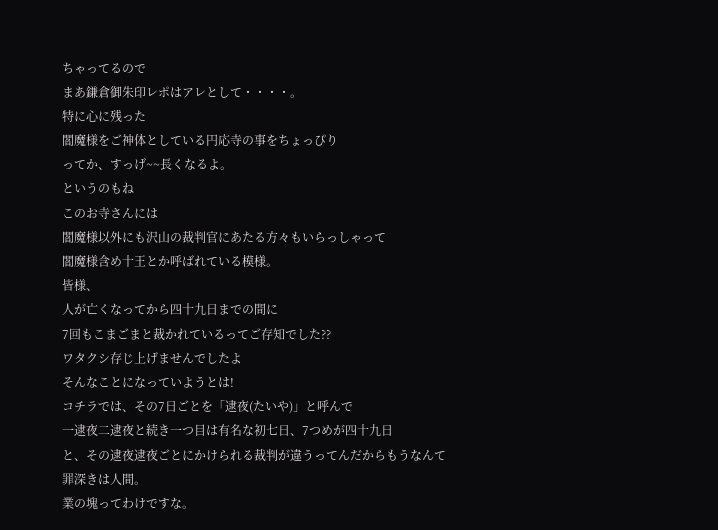ちゃってるので
まあ鎌倉御朱印レポはアレとして・・・・。
特に心に残った
閻魔様をご神体としている円応寺の事をちょっぴり
ってか、すっげ~~長くなるよ。
というのもね
このお寺さんには
閻魔様以外にも沢山の裁判官にあたる方々もいらっしゃって
閻魔様含め十王とか呼ばれている模様。
皆様、
人が亡くなってから四十九日までの間に
7回もこまごまと裁かれているってご存知でした??
ワタクシ存じ上げませんでしたよ
そんなことになっていようとは!
コチラでは、その7日ごとを「逮夜(たいや)」と呼んで
一逮夜二逮夜と続き一つ目は有名な初七日、7つめが四十九日
と、その逮夜逮夜ごとにかけられる裁判が違うってんだからもうなんて罪深きは人間。
業の塊ってわけですな。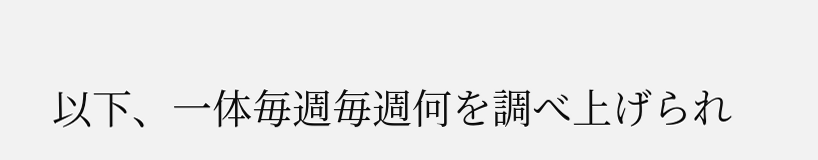以下、一体毎週毎週何を調べ上げられ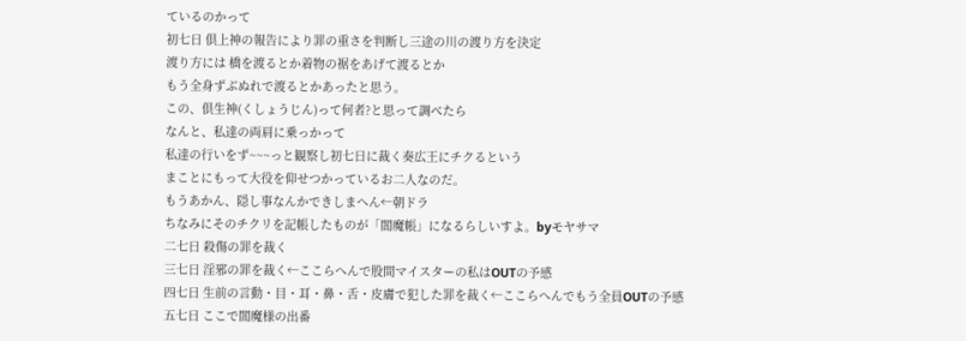ているのかって
初七日 倶上神の報告により罪の重さを判断し三途の川の渡り方を決定
渡り方には 橋を渡るとか着物の裾をあげて渡るとか
もう全身ずぶぬれで渡るとかあったと思う。
この、倶生神(くしょうじん)って何者?と思って調べたら
なんと、私達の両肩に乗っかって
私達の行いをず~~~っと観察し初七日に裁く奏広王にチクるという
まことにもって大役を仰せつかっているお二人なのだ。
もうあかん、隠し事なんかできしまへん←朝ドラ
ちなみにそのチクリを記帳したものが「閻魔帳」になるらしいすよ。byモヤサマ
二七日 殺傷の罪を裁く
三七日 淫邪の罪を裁く←ここらへんで股間マイスターの私はOUTの予感
四七日 生前の言動・目・耳・鼻・舌・皮膚で犯した罪を裁く←ここらへんでもう全員OUTの予感
五七日 ここで閻魔様の出番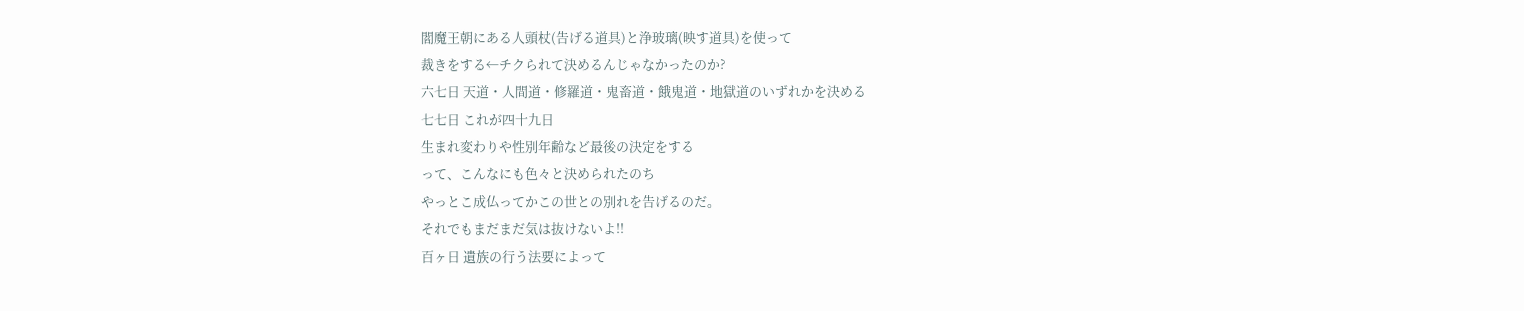閻魔王朝にある人頭杖(告げる道具)と浄玻璃(映す道具)を使って
裁きをする←チクられて決めるんじゃなかったのか?
六七日 天道・人間道・修羅道・鬼畜道・餓鬼道・地獄道のいずれかを決める
七七日 これが四十九日
生まれ変わりや性別年齢など最後の決定をする
って、こんなにも色々と決められたのち
やっとこ成仏ってかこの世との別れを告げるのだ。
それでもまだまだ気は抜けないよ!!
百ヶ日 遺族の行う法要によって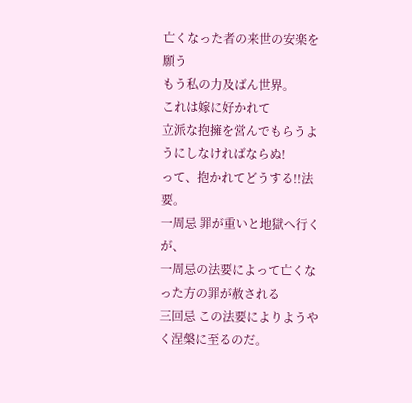亡くなった者の来世の安楽を願う
もう私の力及ばん世界。
これは嫁に好かれて
立派な抱擁を営んでもらうようにしなければならぬ!
って、抱かれてどうする!!法要。
一周忌 罪が重いと地獄へ行くが、
一周忌の法要によって亡くなった方の罪が赦される
三回忌 この法要によりようやく涅槃に至るのだ。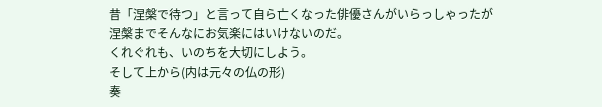昔「涅槃で待つ」と言って自ら亡くなった俳優さんがいらっしゃったが
涅槃までそんなにお気楽にはいけないのだ。
くれぐれも、いのちを大切にしよう。
そして上から(内は元々の仏の形)
奏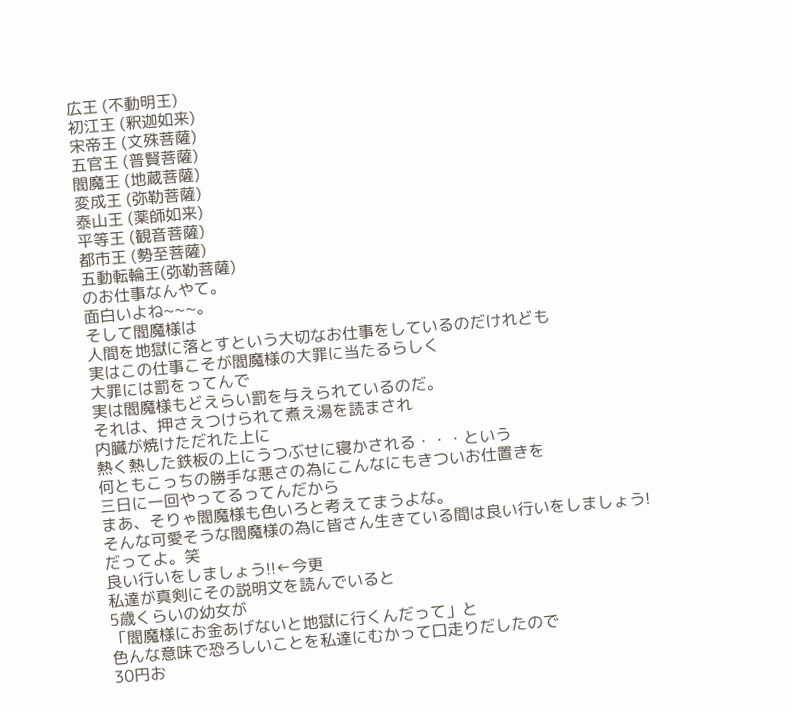広王 (不動明王)
初江王 (釈迦如来)
宋帝王 (文殊菩薩)
五官王 (普賢菩薩)
閻魔王 (地蔵菩薩)
変成王 (弥勒菩薩)
泰山王 (薬師如来)
平等王 (観音菩薩)
都市王 (勢至菩薩)
五動転輪王(弥勒菩薩)
のお仕事なんやて。
面白いよね~~~。
そして閻魔様は
人間を地獄に落とすという大切なお仕事をしているのだけれども
実はこの仕事こそが閻魔様の大罪に当たるらしく
大罪には罰をってんで
実は閻魔様もどえらい罰を与えられているのだ。
それは、押さえつけられて煮え湯を読まされ
内臓が焼けただれた上に
熱く熱した鉄板の上にうつぶせに寝かされる・・・という
何ともこっちの勝手な悪さの為にこんなにもきついお仕置きを
三日に一回やってるってんだから
まあ、そりゃ閻魔様も色いろと考えてまうよな。
そんな可愛そうな閻魔様の為に皆さん生きている間は良い行いをしましょう!
だってよ。笑
良い行いをしましょう!!←今更
私達が真剣にその説明文を読んでいると
5歳くらいの幼女が
「閻魔様にお金あげないと地獄に行くんだって」と
色んな意味で恐ろしいことを私達にむかって口走りだしたので
30円お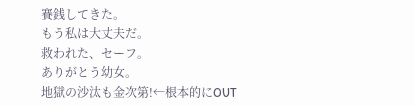賽銭してきた。
もう私は大丈夫だ。
救われた、セーフ。
ありがとう幼女。
地獄の沙汰も金次第!←根本的にOUT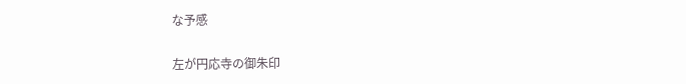な予感

左が円応寺の御朱印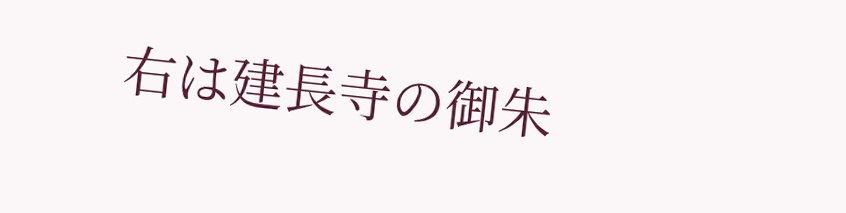右は建長寺の御朱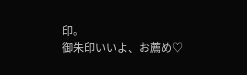印。
御朱印いいよ、お薦め♡